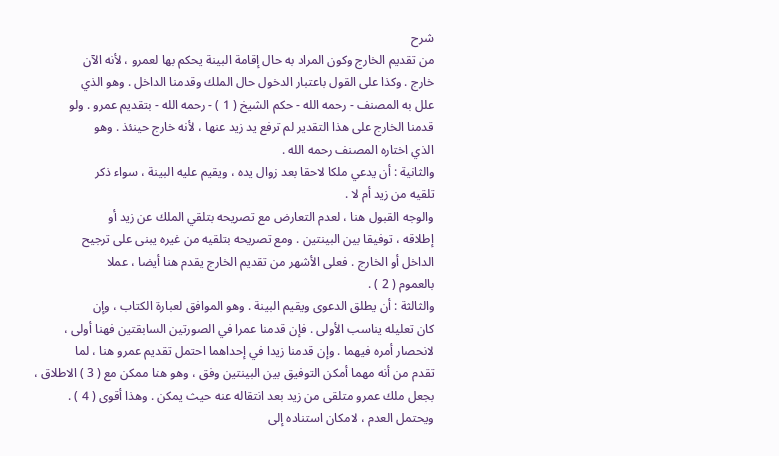شرح
من تقديم الخارج وكون المراد به حال إقامة البينة يحكم بها لعمرو ، لأنه الآن
خارج . وكذا على القول باعتبار الدخول حال الملك وقدمنا الداخل . وهو الذي
علل به المصنف - رحمه الله - حكم الشيخ ( 1 ) - رحمه الله - بتقديم عمرو . ولو
قدمنا الخارج على هذا التقدير لم ترفع يد زيد عنها ، لأنه خارج حينئذ . وهو
الذي اختاره المصنف رحمه الله .
والثانية : أن يدعي ملكا لاحقا بعد زوال يده ، ويقيم عليه البينة ، سواء ذكر
تلقيه من زيد أم لا .
والوجه القبول هنا ، لعدم التعارض مع تصريحه بتلقي الملك عن زيد أو
إطلاقه ، توفيقا بين البينتين . ومع تصريحه بتلقيه من غيره يبنى على ترجيح
الداخل أو الخارج . فعلى الأشهر من تقديم الخارج يقدم هنا أيضا ، عملا
بالعموم ( 2 ) .
والثالثة : أن يطلق الدعوى ويقيم البينة . وهو الموافق لعبارة الكتاب ، وإن
كان تعليله يناسب الأولى . فإن قدمنا عمرا في الصورتين السابقتين فهنا أولى ،
لانحصار أمره فيهما . وإن قدمنا زيدا في إحداهما احتمل تقديم عمرو هنا ، لما
تقدم من أنه مهما أمكن التوفيق بين البينتين وفق ، وهو هنا ممكن مع ( 3 ) الاطلاق ،
بجعل ملك عمرو متلقى من زيد بعد انتقاله عنه حيث يمكن . وهذا أقوى ( 4 ) .
ويحتمل العدم ، لامكان استناده إلى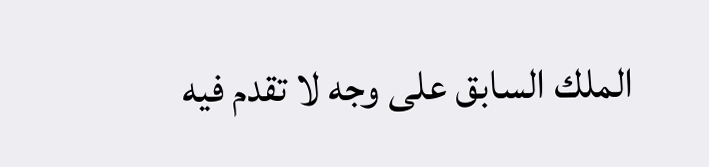الملك السابق على وجه لا تقدم فيه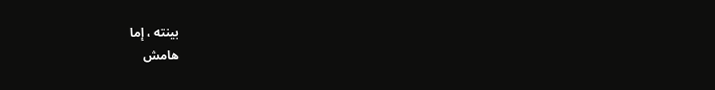بينته ، إما
هامش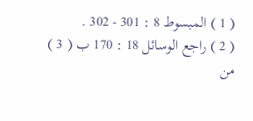( 1 ) المبسوط 8 : 301 - 302 .
( 2 ) راجع الوسائل 18 : 170 ب ( 3 ) من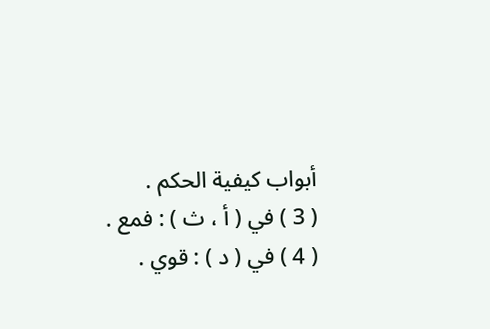أبواب كيفية الحكم .
( 3 ) في ( أ ، ث ) : فمع .
( 4 ) في ( د ) : قوي .